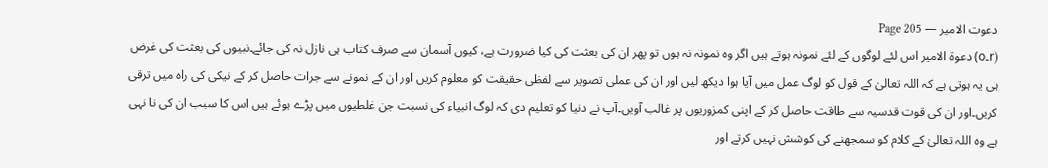دعوت الامیر — Page 205
(r۔o) دعوة الامير اس لئے لوگوں کے لئے نمونہ ہوتے ہیں اگر وہ نمونہ نہ ہوں تو پھر ان کی بعثت کی کیا ضرورت ہے، کیوں آسمان سے صرف کتاب ہی نازل نہ کی جائے۔نبیوں کی بعثت کی غرض ہی یہ ہوتی ہے کہ اللہ تعالیٰ کے قول کو لوگ عمل میں آیا ہوا دیکھ لیں اور ان کی عملی تصویر سے لفظی حقیقت کو معلوم کریں اور ان کے نمونے سے جرات حاصل کر کے نیکی کی راہ میں ترقی کریں۔اور ان کی قوت قدسیہ سے طاقت حاصل کر کے اپنی کمزوریوں پر غالب آویں۔آپ نے دنیا کو تعلیم دی کہ لوگ انبیاء کی نسبت جن غلطیوں میں پڑے ہوئے ہیں اس کا سبب ان کی نا نہی ہے وہ اللہ تعالیٰ کے کلام کو سمجھنے کی کوشش نہیں کرتے اور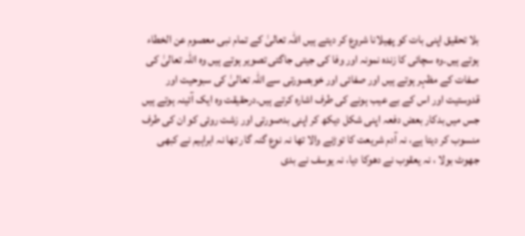بلا تحقیق اپنی بات کو پھیلانا شروع کر دیتے ہیں اللہ تعالیٰ کے تمام نبی معصوم عن الخطاء ہوتے ہیں۔وہ سچائی کا زندہ نمونہ اور وفا کی جیتی جاگتی تصویر ہوتے ہیں وہ اللہ تعالیٰ کی صفات کے مظہر ہوتے ہیں اور صفائی اور خوبصورتی سے اللہ تعالیٰ کی سبوحیت اور قدوستیت اور اس کے بے عیب ہونے کی طرف اشارہ کرتے ہیں۔درحقیقت وہ ایک آئینہ ہوتے ہیں جس میں بدکار بعض دفعہ اپنی شکل دیکھ کر اپنی بدصورتی اور زشت روئی کو ان کی طرف منسوب کر دیتا ہے، نہ آدم شریعت کا توڑنے والا تھا نہ نوع گنہ گار تھا نہ ابراہیم نے کبھی جھوٹ بولا ، نہ یعقوب نے دھوکا دیا، نہ یوسف نے بدی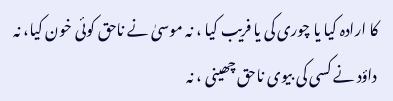کا ارادہ کیا یا چوری کی یا فریب کیا ، نہ موسیٰ نے ناحق کوئی خون کیا، نہ داؤد نے کسی کی بیوی ناحق چھینی ، نہ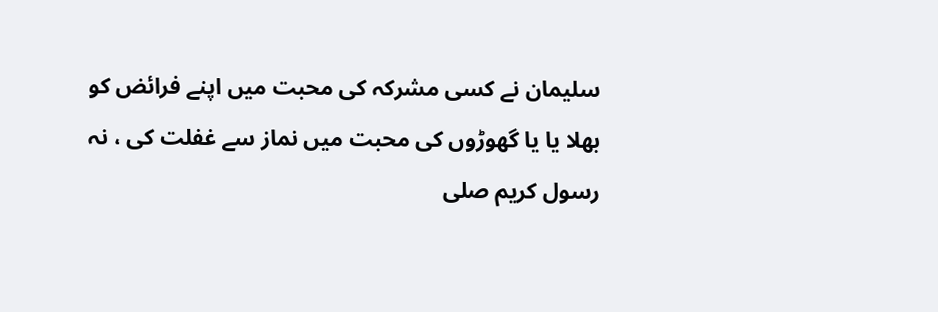سلیمان نے کسی مشرکہ کی محبت میں اپنے فرائض کو بھلا یا یا گھوڑوں کی محبت میں نماز سے غفلت کی ، نہ رسول کریم صلی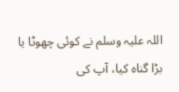اللہ علیہ وسلم نے کوئی چھوٹا یا بڑا گناہ کیا، آپ کی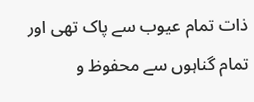ذات تمام عیوب سے پاک تھی اور تمام گناہوں سے محفوظ و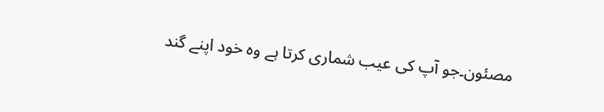مصئون۔جو آپ کی عیب شماری کرتا ہے وہ خود اپنے گند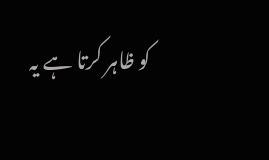کو ظاہر کرتا ہے یہ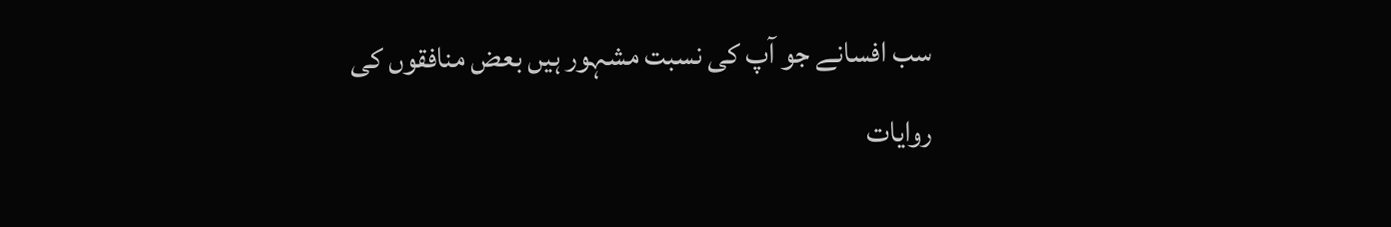سب افسانے جو آپ کی نسبت مشہور ہیں بعض منافقوں کی روایات